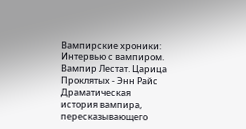Вампирские хроники: Интервью с вампиром. Вампир Лестат. Царица Проклятых - Энн Райс
Драматическая история вампира, пересказывающего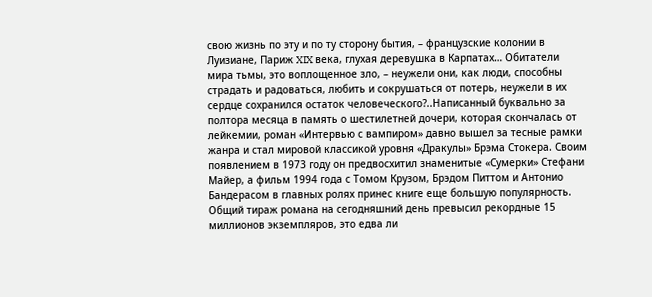свою жизнь по эту и по ту сторону бытия, – французские колонии в Луизиане, Париж XIX века, глухая деревушка в Карпатах… Обитатели мира тьмы, это воплощенное зло, – неужели они, как люди, способны страдать и радоваться, любить и сокрушаться от потерь, неужели в их сердце сохранился остаток человеческого?..Написанный буквально за полтора месяца в память о шестилетней дочери, которая скончалась от лейкемии, роман «Интервью с вампиром» давно вышел за тесные рамки жанра и стал мировой классикой уровня «Дракулы» Брэма Стокера. Своим появлением в 1973 году он предвосхитил знаменитые «Сумерки» Стефани Майер, а фильм 1994 года с Томом Крузом, Брэдом Питтом и Антонио Бандерасом в главных ролях принес книге еще большую популярность. Общий тираж романа на сегодняшний день превысил рекордные 15 миллионов экземпляров, это едва ли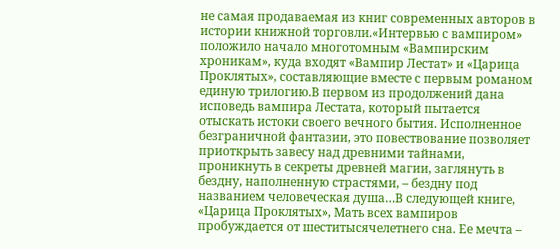не самая продаваемая из книг современных авторов в истории книжной торговли.«Интервью с вампиром» положило начало многотомным «Вампирским хроникам», куда входят «Вампир Лестат» и «Царица Проклятых», составляющие вместе с первым романом единую трилогию.В первом из продолжений дана исповедь вампира Лестата, который пытается отыскать истоки своего вечного бытия. Исполненное безграничной фантазии, это повествование позволяет приоткрыть завесу над древними тайнами, проникнуть в секреты древней магии, заглянуть в бездну, наполненную страстями, – бездну под названием человеческая душа…В следующей книге, «Царица Проклятых», Мать всех вампиров пробуждается от шеститысячелетнего сна. Ее мечта –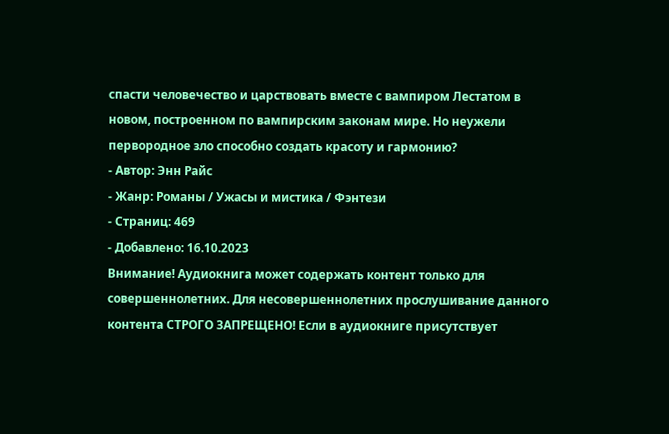спасти человечество и царствовать вместе с вампиром Лестатом в новом, построенном по вампирским законам мире. Но неужели первородное зло способно создать красоту и гармонию?
- Автор: Энн Райс
- Жанр: Романы / Ужасы и мистика / Фэнтези
- Страниц: 469
- Добавлено: 16.10.2023
Внимание! Аудиокнига может содержать контент только для совершеннолетних. Для несовершеннолетних прослушивание данного контента СТРОГО ЗАПРЕЩЕНО! Если в аудиокниге присутствует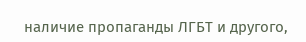наличие пропаганды ЛГБТ и другого,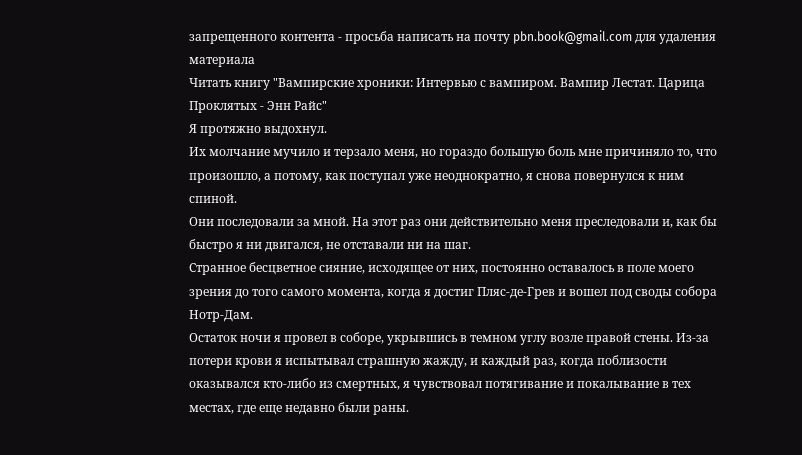запрещенного контента - просьба написать на почту pbn.book@gmail.com для удаления материала
Читать книгу "Вампирские хроники: Интервью с вампиром. Вампир Лестат. Царица Проклятых - Энн Райс"
Я протяжно выдохнул.
Их молчание мучило и терзало меня, но гораздо большую боль мне причиняло то, что произошло, а потому, как поступал уже неоднократно, я снова повернулся к ним спиной.
Они последовали за мной. На этот раз они действительно меня преследовали и, как бы быстро я ни двигался, не отставали ни на шаг.
Странное бесцветное сияние, исходящее от них, постоянно оставалось в поле моего зрения до того самого момента, когда я достиг Пляс-де-Грев и вошел под своды собора Нотр-Дам.
Остаток ночи я провел в соборе, укрывшись в темном углу возле правой стены. Из-за потери крови я испытывал страшную жажду, и каждый раз, когда поблизости оказывался кто-либо из смертных, я чувствовал потягивание и покалывание в тех местах, где еще недавно были раны.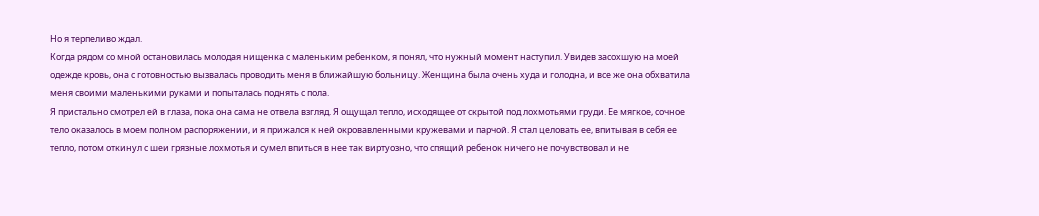Но я терпеливо ждал.
Когда рядом со мной остановилась молодая нищенка с маленьким ребенком, я понял, что нужный момент наступил. Увидев засохшую на моей одежде кровь, она с готовностью вызвалась проводить меня в ближайшую больницу. Женщина была очень худа и голодна, и все же она обхватила меня своими маленькими руками и попыталась поднять с пола.
Я пристально смотрел ей в глаза, пока она сама не отвела взгляд. Я ощущал тепло, исходящее от скрытой под лохмотьями груди. Ее мягкое, сочное тело оказалось в моем полном распоряжении, и я прижался к ней окровавленными кружевами и парчой. Я стал целовать ее, впитывая в себя ее тепло, потом откинул с шеи грязные лохмотья и сумел впиться в нее так виртуозно, что спящий ребенок ничего не почувствовал и не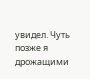увидел. Чуть позже я дрожащими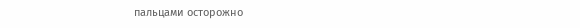пальцами осторожно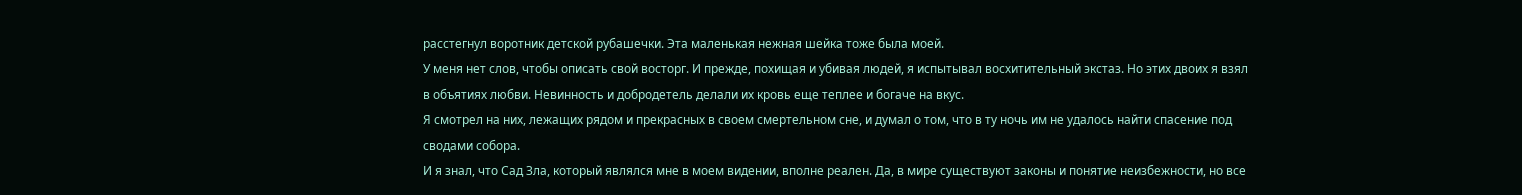расстегнул воротник детской рубашечки. Эта маленькая нежная шейка тоже была моей.
У меня нет слов, чтобы описать свой восторг. И прежде, похищая и убивая людей, я испытывал восхитительный экстаз. Но этих двоих я взял в объятиях любви. Невинность и добродетель делали их кровь еще теплее и богаче на вкус.
Я смотрел на них, лежащих рядом и прекрасных в своем смертельном сне, и думал о том, что в ту ночь им не удалось найти спасение под сводами собора.
И я знал, что Сад Зла, который являлся мне в моем видении, вполне реален. Да, в мире существуют законы и понятие неизбежности, но все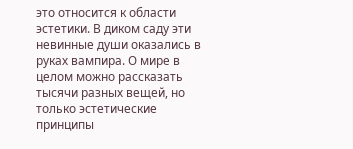это относится к области эстетики. В диком саду эти невинные души оказались в руках вампира. О мире в целом можно рассказать тысячи разных вещей, но только эстетические принципы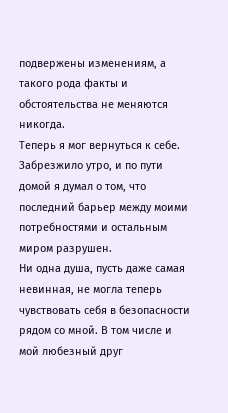подвержены изменениям, а такого рода факты и обстоятельства не меняются никогда.
Теперь я мог вернуться к себе. Забрезжило утро, и по пути домой я думал о том, что последний барьер между моими потребностями и остальным миром разрушен.
Ни одна душа, пусть даже самая невинная, не могла теперь чувствовать себя в безопасности рядом со мной. В том числе и мой любезный друг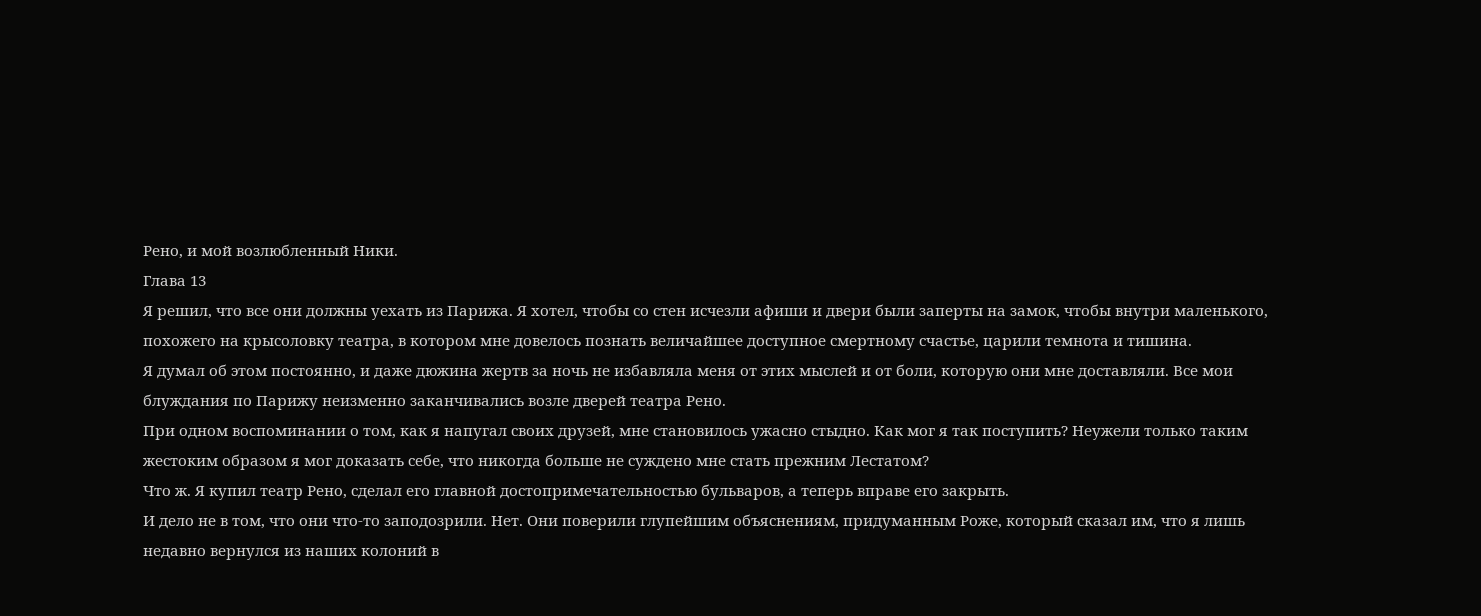Рено, и мой возлюбленный Ники.
Глава 13
Я решил, что все они должны уехать из Парижа. Я хотел, чтобы со стен исчезли афиши и двери были заперты на замок, чтобы внутри маленького, похожего на крысоловку театра, в котором мне довелось познать величайшее доступное смертному счастье, царили темнота и тишина.
Я думал об этом постоянно, и даже дюжина жертв за ночь не избавляла меня от этих мыслей и от боли, которую они мне доставляли. Все мои блуждания по Парижу неизменно заканчивались возле дверей театра Рено.
При одном воспоминании о том, как я напугал своих друзей, мне становилось ужасно стыдно. Как мог я так поступить? Неужели только таким жестоким образом я мог доказать себе, что никогда больше не суждено мне стать прежним Лестатом?
Что ж. Я купил театр Рено, сделал его главной достопримечательностью бульваров, а теперь вправе его закрыть.
И дело не в том, что они что-то заподозрили. Нет. Они поверили глупейшим объяснениям, придуманным Роже, который сказал им, что я лишь недавно вернулся из наших колоний в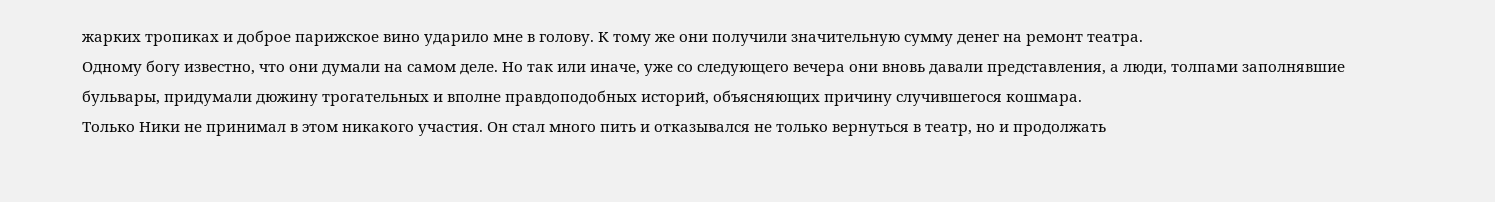жарких тропиках и доброе парижское вино ударило мне в голову. К тому же они получили значительную сумму денег на ремонт театра.
Одному богу известно, что они думали на самом деле. Но так или иначе, уже со следующего вечера они вновь давали представления, а люди, толпами заполнявшие бульвары, придумали дюжину трогательных и вполне правдоподобных историй, объясняющих причину случившегося кошмара.
Только Ники не принимал в этом никакого участия. Он стал много пить и отказывался не только вернуться в театр, но и продолжать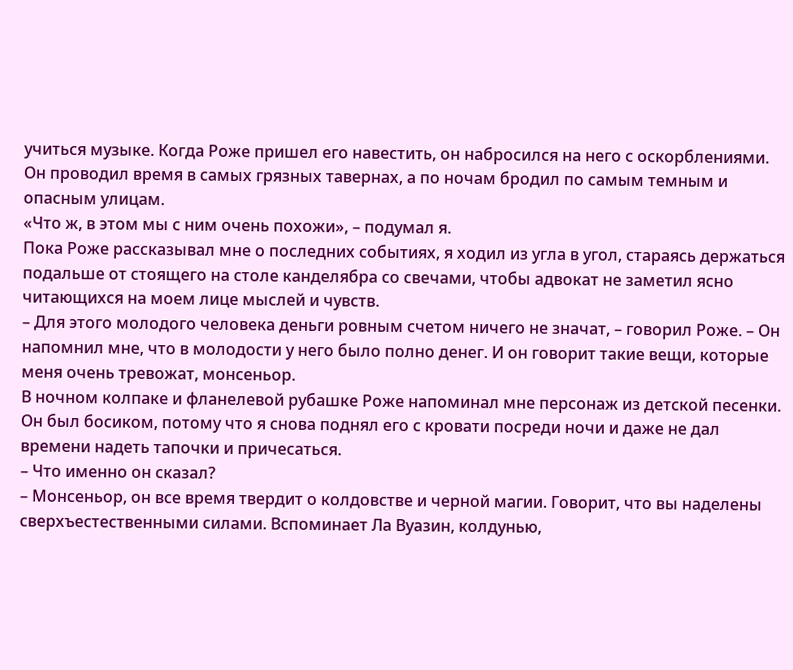учиться музыке. Когда Роже пришел его навестить, он набросился на него с оскорблениями. Он проводил время в самых грязных тавернах, а по ночам бродил по самым темным и опасным улицам.
«Что ж, в этом мы с ним очень похожи», – подумал я.
Пока Роже рассказывал мне о последних событиях, я ходил из угла в угол, стараясь держаться подальше от стоящего на столе канделябра со свечами, чтобы адвокат не заметил ясно читающихся на моем лице мыслей и чувств.
– Для этого молодого человека деньги ровным счетом ничего не значат, – говорил Роже. – Он напомнил мне, что в молодости у него было полно денег. И он говорит такие вещи, которые меня очень тревожат, монсеньор.
В ночном колпаке и фланелевой рубашке Роже напоминал мне персонаж из детской песенки. Он был босиком, потому что я снова поднял его с кровати посреди ночи и даже не дал времени надеть тапочки и причесаться.
– Что именно он сказал?
– Монсеньор, он все время твердит о колдовстве и черной магии. Говорит, что вы наделены сверхъестественными силами. Вспоминает Ла Вуазин, колдунью,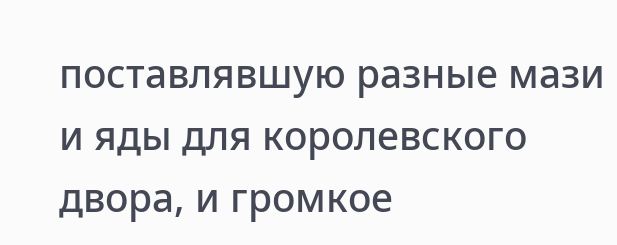поставлявшую разные мази и яды для королевского двора, и громкое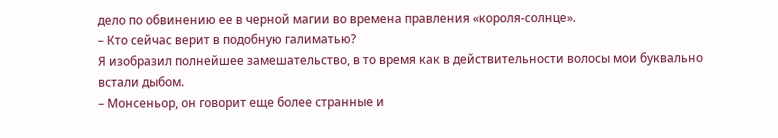дело по обвинению ее в черной магии во времена правления «короля-солнце».
– Кто сейчас верит в подобную галиматью?
Я изобразил полнейшее замешательство, в то время как в действительности волосы мои буквально встали дыбом.
– Монсеньор, он говорит еще более странные и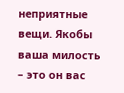неприятные вещи. Якобы ваша милость – это он вас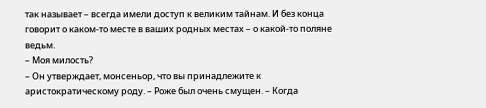так называет – всегда имели доступ к великим тайнам. И без конца говорит о каком-то месте в ваших родных местах – о какой-то поляне ведьм.
– Моя милость?
– Он утверждает, монсеньор, что вы принадлежите к аристократическому роду. – Роже был очень смущен. – Когда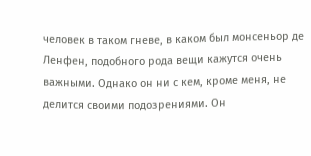человек в таком гневе, в каком был монсеньор де Ленфен, подобного рода вещи кажутся очень важными. Однако он ни с кем, кроме меня, не делится своими подозрениями. Он